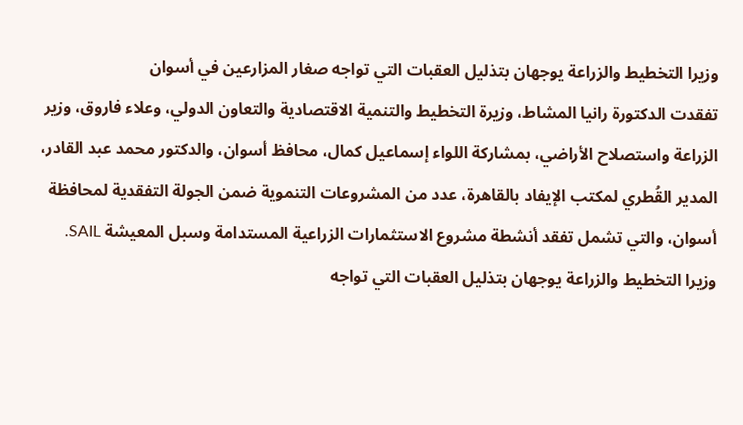وزيرا التخطيط والزراعة يوجهان بتذليل العقبات التي تواجه صغار المزارعين في أسوان
تفقدت الدكتورة رانيا المشاط، وزيرة التخطيط والتنمية الاقتصادية والتعاون الدولي، وعلاء فاروق، وزير الزراعة واستصلاح الأراضي، بمشاركة اللواء إسماعيل كمال، محافظ أسوان، والدكتور محمد عبد القادر، المدير القُطري لمكتب الإيفاد بالقاهرة، عدد من المشروعات التنموية ضمن الجولة التفقدية لمحافظة أسوان، والتي تشمل تفقد أنشطة مشروع الاستثمارات الزراعية المستدامة وسبل المعيشة SAIL.
وزيرا التخطيط والزراعة يوجهان بتذليل العقبات التي تواجه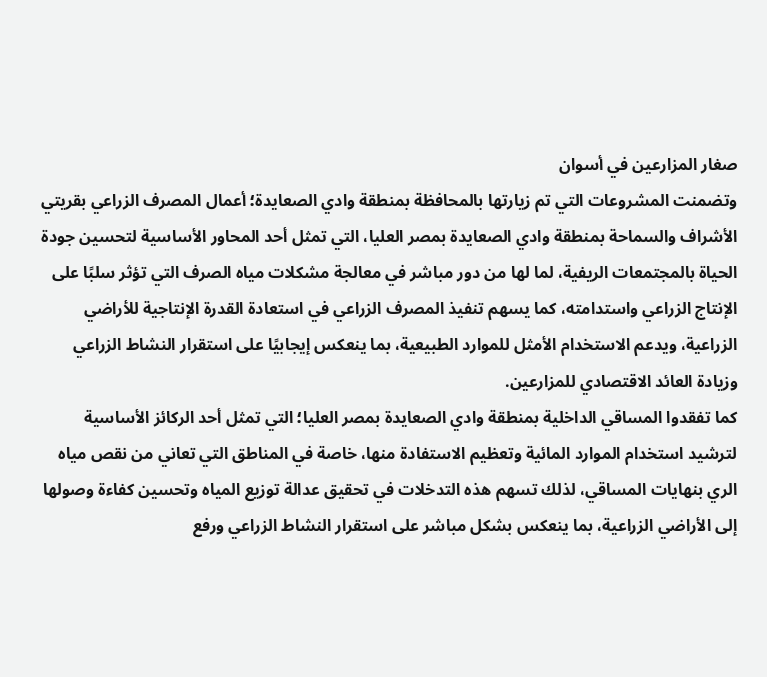صغار المزارعين في أسوان
وتضمنت المشروعات التي تم زيارتها بالمحافظة بمنطقة وادي الصعايدة؛ أعمال المصرف الزراعي بقريتي الأشراف والسماحة بمنطقة وادي الصعايدة بمصر العليا، التي تمثل أحد المحاور الأساسية لتحسين جودة الحياة بالمجتمعات الريفية، لما لها من دور مباشر في معالجة مشكلات مياه الصرف التي تؤثر سلبًا على الإنتاج الزراعي واستدامته، كما يسهم تنفيذ المصرف الزراعي في استعادة القدرة الإنتاجية للأراضي الزراعية، ويدعم الاستخدام الأمثل للموارد الطبيعية، بما ينعكس إيجابيًا على استقرار النشاط الزراعي وزيادة العائد الاقتصادي للمزارعين.
كما تفقدوا المساقي الداخلية بمنطقة وادي الصعايدة بمصر العليا؛ التي تمثل أحد الركائز الأساسية لترشيد استخدام الموارد المائية وتعظيم الاستفادة منها، خاصة في المناطق التي تعاني من نقص مياه الري بنهايات المساقي، لذلك تسهم هذه التدخلات في تحقيق عدالة توزيع المياه وتحسين كفاءة وصولها إلى الأراضي الزراعية، بما ينعكس بشكل مباشر على استقرار النشاط الزراعي ورفع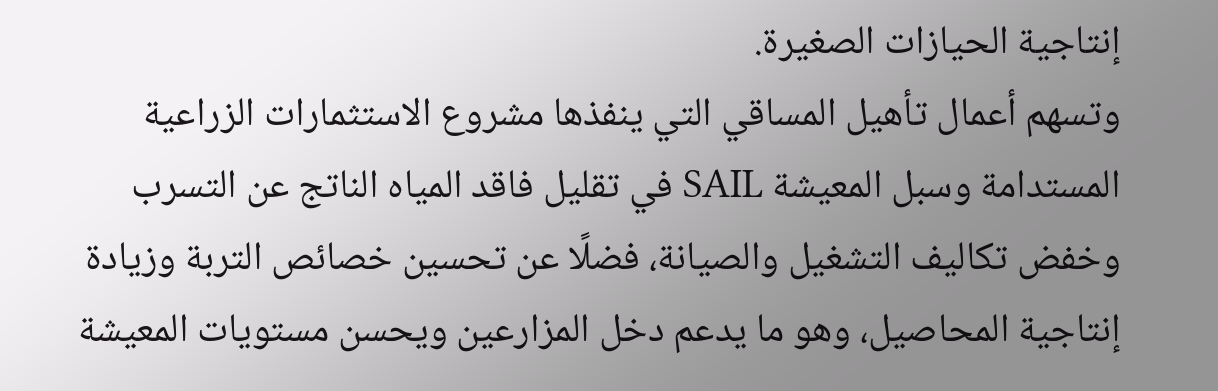إنتاجية الحيازات الصغيرة.
وتسهم أعمال تأهيل المساقي التي ينفذها مشروع الاستثمارات الزراعية المستدامة وسبل المعيشة SAIL في تقليل فاقد المياه الناتج عن التسرب وخفض تكاليف التشغيل والصيانة، فضلًا عن تحسين خصائص التربة وزيادة إنتاجية المحاصيل، وهو ما يدعم دخل المزارعين ويحسن مستويات المعيشة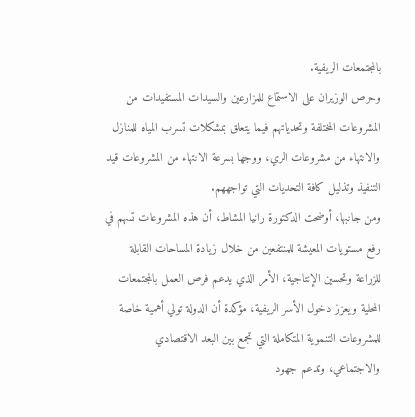بالمجتمعات الريفية.
وحرص الوزيران على الاستماع للمزارعين والسيدات المستفيدات من المشروعات المختلفة وتحدياتهم فيما يتعلق بمشكلات تسرب المياه للمنازل والانتهاء من مشروعات الري، ووجها بسرعة الانتهاء من المشروعات قيد التنفيذ وتذليل كافة التحديات التي تواجههم.
ومن جانبها، أوضحت الدكتورة رانيا المشاط، أن هذه المشروعات تسهم في رفع مستويات المعيشة للمنتفعين من خلال زيادة المساحات القابلة للزراعة وتحسين الإنتاجية، الأمر الذي يدعم فرص العمل بالمجتمعات المحلية ويعزز دخول الأسر الريفية، مؤكدة أن الدولة تولي أهمية خاصة للمشروعات التنموية المتكاملة التي تجمع بين البعد الاقتصادي والاجتماعي، وتدعم جهود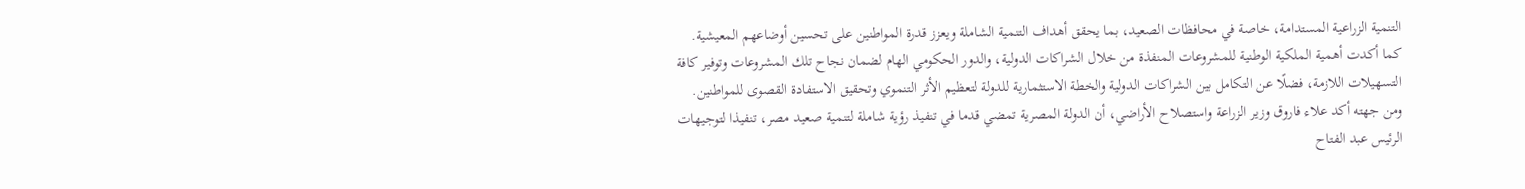التنمية الزراعية المستدامة، خاصة في محافظات الصعيد، بما يحقق أهداف التنمية الشاملة ويعزز قدرة المواطنين على تحسين أوضاعهم المعيشية.
كما أكدت أهمية الملكية الوطنية للمشروعات المنفذة من خلال الشراكات الدولية، والدور الحكومي الهام لضمان نجاح تلك المشروعات وتوفير كافة التسهيلات اللازمة، فضلًا عن التكامل بين الشراكات الدولية والخطة الاستثمارية للدولة لتعظيم الأثر التنموي وتحقيق الاستفادة القصوى للمواطنين.
ومن جهته أكد علاء فاروق وزير الزراعة واستصلاح الأراضي، أن الدولة المصرية تمضي قدما في تنفيذ رؤية شاملة لتنمية صعيد مصر، تنفيذا لتوجيهات الرئيس عبد الفتاح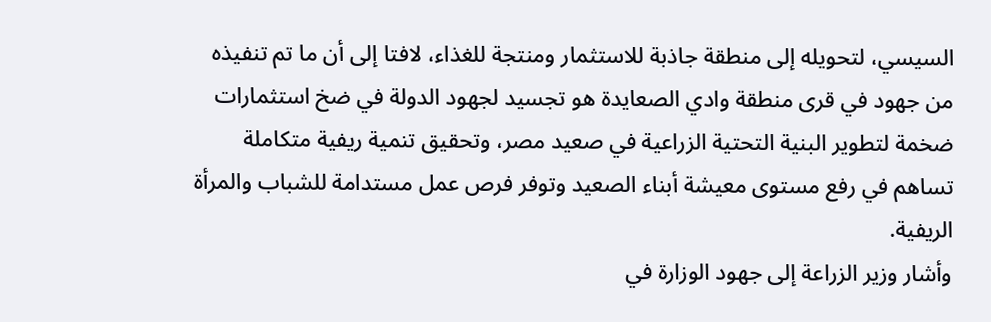السيسي، لتحويله إلى منطقة جاذبة للاستثمار ومنتجة للغذاء، لافتا إلى أن ما تم تنفيذه من جهود في قرى منطقة وادي الصعايدة هو تجسيد لجهود الدولة في ضخ استثمارات ضخمة لتطوير البنية التحتية الزراعية في صعيد مصر، وتحقيق تنمية ريفية متكاملة تساهم في رفع مستوى معيشة أبناء الصعيد وتوفر فرص عمل مستدامة للشباب والمرأة الريفية.
وأشار وزير الزراعة إلى جهود الوزارة في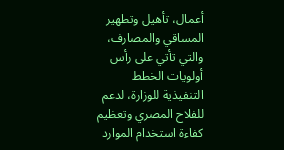أعمال، تأهيل وتطهير المساقي والمصارف، والتي تأتي على رأس أولويات الخطط التنفيذية للوزارة، لدعم للفلاح المصري وتعظيم كفاءة استخدام الموارد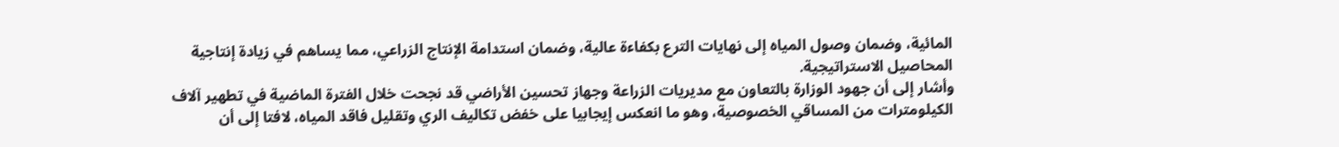المائية، وضمان وصول المياه إلى نهايات الترع بكفاءة عالية، وضمان استدامة الإنتاج الزراعي، مما يساهم في زيادة إنتاجية المحاصيل الاستراتيجية.
وأشار إلى أن جهود الوزارة بالتعاون مع مديريات الزراعة وجهاز تحسين الأراضي قد نجحت خلال الفترة الماضية في تطهير آلاف الكيلومترات من المساقي الخصوصية، وهو ما انعكس إيجابيا على خفض تكاليف الري وتقليل فاقد المياه، لافتا إلى أن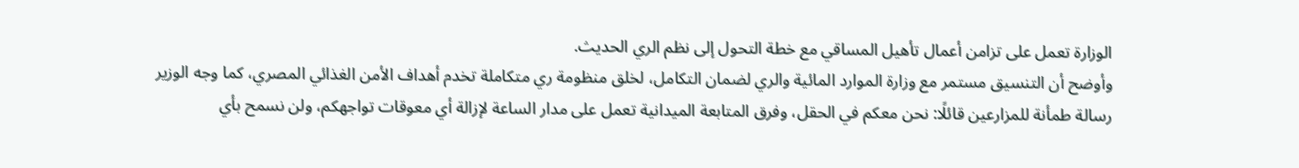الوزارة تعمل على تزامن أعمال تأهيل المساقي مع خطة التحول إلى نظم الري الحديث.
وأوضح أن التنسيق مستمر مع وزارة الموارد المائية والري لضمان التكامل، لخلق منظومة ري متكاملة تخدم أهداف الأمن الغذائي المصري، كما وجه الوزير رسالة طمأنة للمزارعين قائلًا: نحن معكم في الحقل، وفرق المتابعة الميدانية تعمل على مدار الساعة لإزالة أي معوقات تواجهكم، ولن نسمح بأي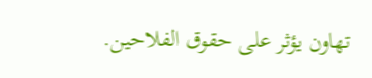تهاون يؤثر على حقوق الفلاحين.